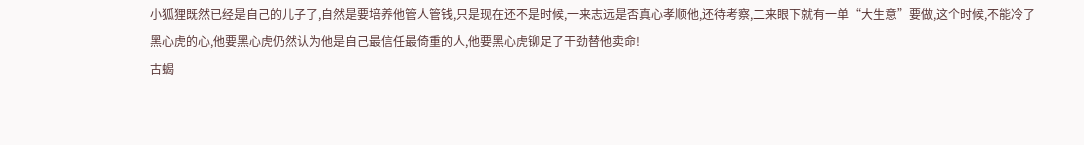小狐狸既然已经是自己的儿子了,自然是要培养他管人管钱,只是现在还不是时候,一来志远是否真心孝顺他,还待考察,二来眼下就有一单“大生意”要做,这个时候,不能冷了黑心虎的心,他要黑心虎仍然认为他是自己最信任最倚重的人,他要黑心虎铆足了干劲替他卖命!
古蝎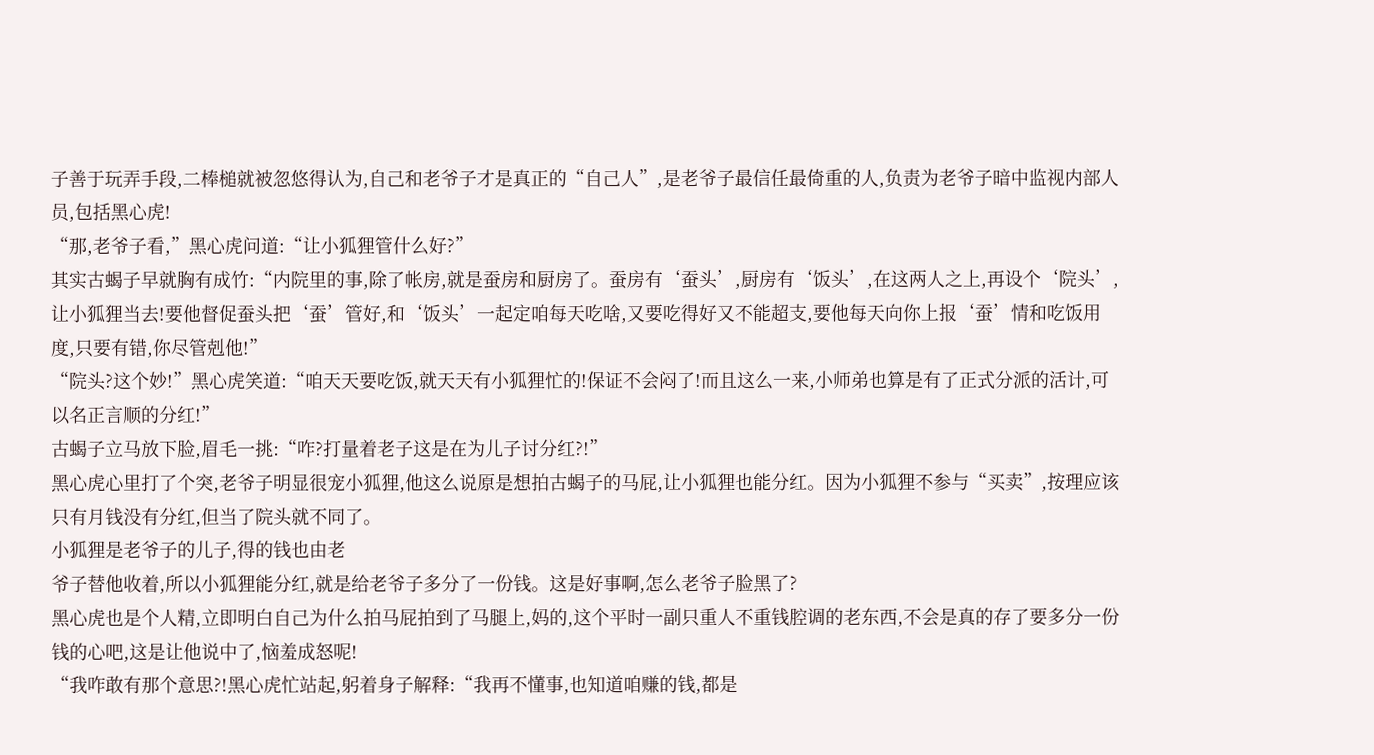子善于玩弄手段,二棒槌就被忽悠得认为,自己和老爷子才是真正的“自己人”,是老爷子最信任最倚重的人,负责为老爷子暗中监视内部人员,包括黑心虎!
“那,老爷子看,”黑心虎问道:“让小狐狸管什么好?”
其实古蝎子早就胸有成竹:“内院里的事,除了帐房,就是蚕房和厨房了。蚕房有‘蚕头’,厨房有‘饭头’,在这两人之上,再设个‘院头’,让小狐狸当去!要他督促蚕头把‘蚕’管好,和‘饭头’一起定咱每天吃啥,又要吃得好又不能超支,要他每天向你上报‘蚕’情和吃饭用度,只要有错,你尽管剋他!”
“院头?这个妙!”黑心虎笑道:“咱天天要吃饭,就天天有小狐狸忙的!保证不会闷了!而且这么一来,小师弟也算是有了正式分派的活计,可以名正言顺的分红!”
古蝎子立马放下脸,眉毛一挑:“咋?打量着老子这是在为儿子讨分红?!”
黑心虎心里打了个突,老爷子明显很宠小狐狸,他这么说原是想拍古蝎子的马屁,让小狐狸也能分红。因为小狐狸不参与“买卖”,按理应该只有月钱没有分红,但当了院头就不同了。
小狐狸是老爷子的儿子,得的钱也由老
爷子替他收着,所以小狐狸能分红,就是给老爷子多分了一份钱。这是好事啊,怎么老爷子脸黑了?
黑心虎也是个人精,立即明白自己为什么拍马屁拍到了马腿上,妈的,这个平时一副只重人不重钱腔调的老东西,不会是真的存了要多分一份钱的心吧,这是让他说中了,恼羞成怒呢!
“我咋敢有那个意思?!黑心虎忙站起,躬着身子解释:“我再不懂事,也知道咱赚的钱,都是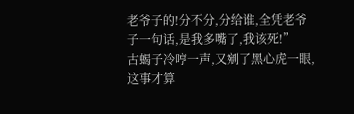老爷子的!分不分,分给谁,全凭老爷子一句话,是我多嘴了,我该死!”
古蝎子冷哼一声,又剜了黑心虎一眼,这事才算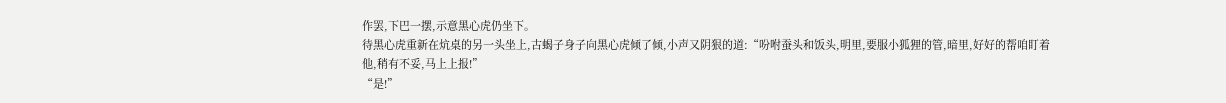作罢,下巴一摆,示意黑心虎仍坐下。
待黑心虎重新在炕桌的另一头坐上,古蝎子身子向黑心虎倾了倾,小声又阴狠的道:“吩咐蚕头和饭头,明里,要服小狐狸的管,暗里,好好的帮咱盯着他,稍有不妥,马上上报!”
“是!”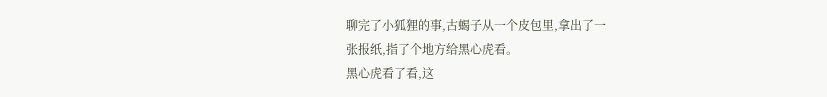聊完了小狐狸的事,古蝎子从一个皮包里,拿出了一
张报纸,指了个地方给黑心虎看。
黑心虎看了看,这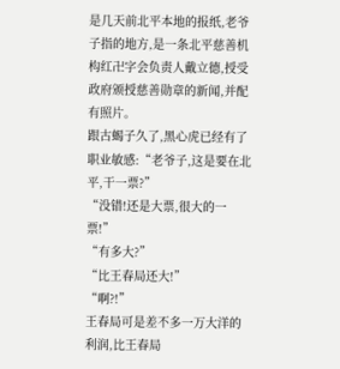是几天前北平本地的报纸,老爷子指的地方,是一条北平慈善机构红卍字会负责人戴立德,授受政府颁授慈善勋章的新闻,并配有照片。
跟古蝎子久了,黑心虎已经有了职业敏感:“老爷子,这是要在北平,干一票?”
“没错!还是大票,很大的一票!”
“有多大?”
“比王春局还大!”
“啊?!”
王春局可是差不多一万大洋的利润,比王春局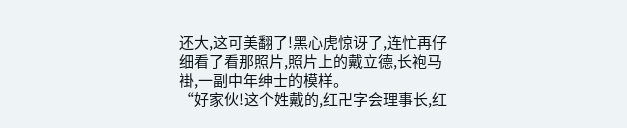还大,这可美翻了!黑心虎惊讶了,连忙再仔细看了看那照片,照片上的戴立德,长袍马褂,一副中年绅士的模样。
“好家伙!这个姓戴的,红卍字会理事长,红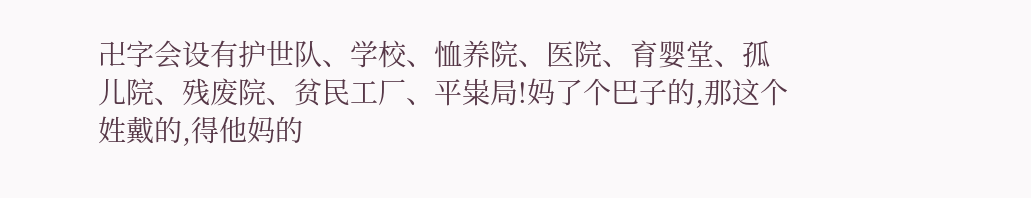卍字会设有护世队、学校、恤养院、医院、育婴堂、孤儿院、残废院、贫民工厂、平粜局!妈了个巴子的,那这个姓戴的,得他妈的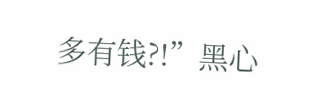多有钱?!”黑心